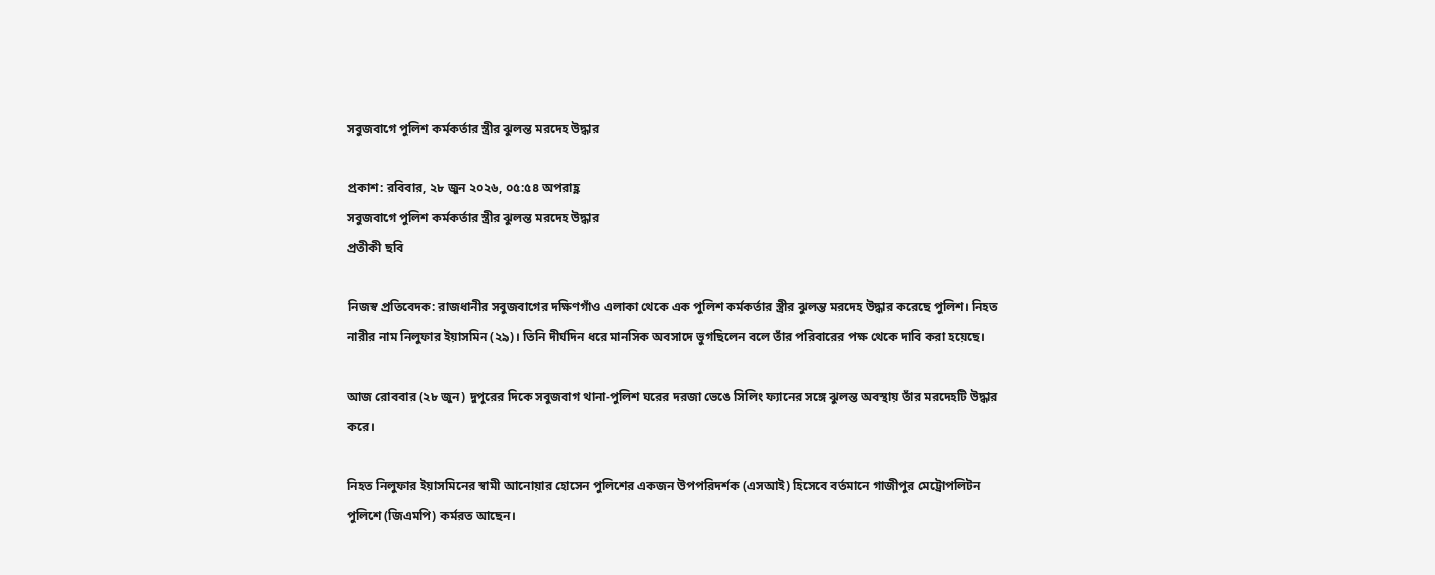সবুজবাগে পুলিশ কর্মকর্তার স্ত্রীর ঝুলন্ত মরদেহ উদ্ধার

প্রকাশ: রবিবার, ২৮ জুন ২০২৬, ০৫:৫৪ অপরাহ্ণ
সবুজবাগে পুলিশ কর্মকর্তার স্ত্রীর ঝুলন্ত মরদেহ উদ্ধার
প্রতীকী ছবি

নিজস্ব প্রতিবেদক: রাজধানীর সবুজবাগের দক্ষিণগাঁও এলাকা থেকে এক পুলিশ কর্মকর্তার স্ত্রীর ঝুলন্ত মরদেহ উদ্ধার করেছে পুলিশ। নিহত নারীর নাম নিলুফার ইয়াসমিন (২৯)। তিনি দীর্ঘদিন ধরে মানসিক অবসাদে ভুগছিলেন বলে তাঁর পরিবারের পক্ষ থেকে দাবি করা হয়েছে।

আজ রোববার (২৮ জুন) দুপুরের দিকে সবুজবাগ থানা-পুলিশ ঘরের দরজা ভেঙে সিলিং ফ্যানের সঙ্গে ঝুলন্ত অবস্থায় তাঁর মরদেহটি উদ্ধার করে।

নিহত নিলুফার ইয়াসমিনের স্বামী আনোয়ার হোসেন পুলিশের একজন উপপরিদর্শক (এসআই) হিসেবে বর্তমানে গাজীপুর মেট্রোপলিটন পুলিশে (জিএমপি) কর্মরত আছেন।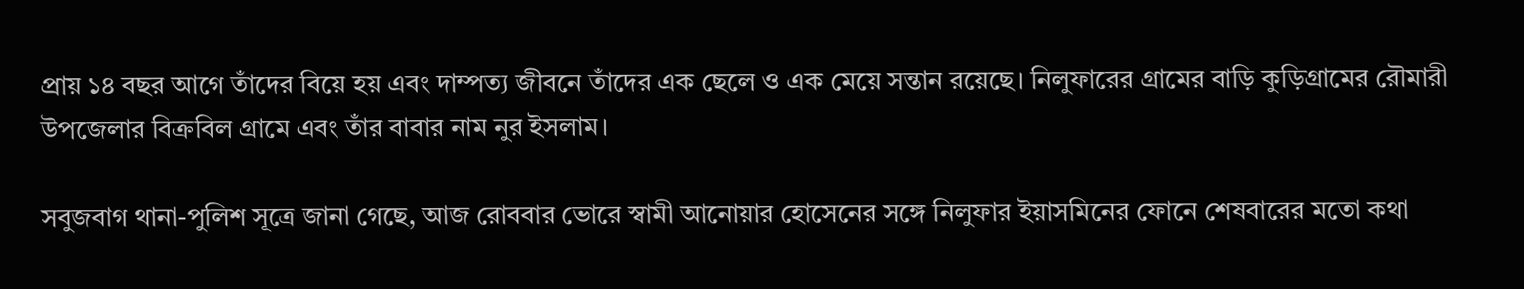প্রায় ১৪ বছর আগে তাঁদের বিয়ে হয় এবং দাম্পত্য জীবনে তাঁদের এক ছেলে ও এক মেয়ে সন্তান রয়েছে। নিলুফারের গ্রামের বাড়ি কুড়িগ্রামের রৌমারী উপজেলার বিক্রবিল গ্রামে এবং তাঁর বাবার নাম নুর ইসলাম।

সবুজবাগ থানা-পুলিশ সূত্রে জানা গেছে, আজ রোববার ভোরে স্বামী আনোয়ার হোসেনের সঙ্গে নিলুফার ইয়াসমিনের ফোনে শেষবারের মতো কথা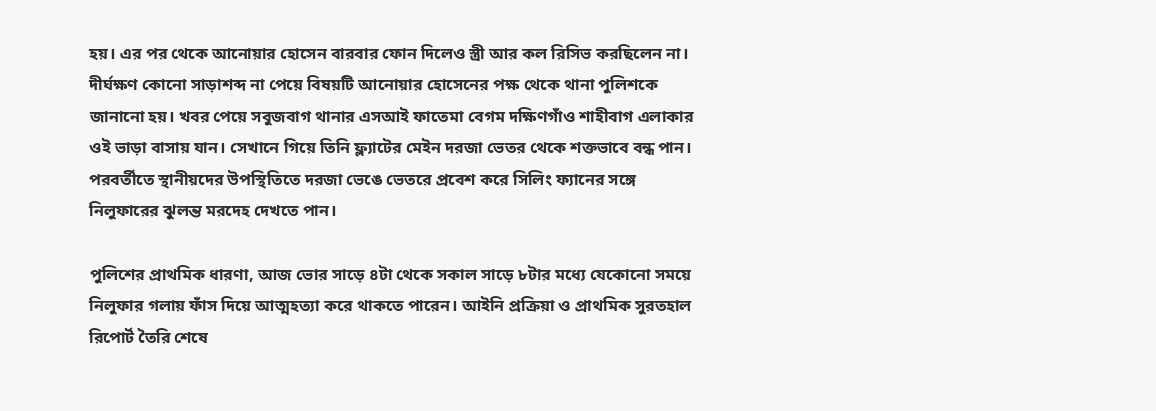হয়। এর পর থেকে আনোয়ার হোসেন বারবার ফোন দিলেও স্ত্রী আর কল রিসিভ করছিলেন না। দীর্ঘক্ষণ কোনো সাড়াশব্দ না পেয়ে বিষয়টি আনোয়ার হোসেনের পক্ষ থেকে থানা পুলিশকে জানানো হয়। খবর পেয়ে সবুজবাগ থানার এসআই ফাতেমা বেগম দক্ষিণগাঁও শাহীবাগ এলাকার ওই ভাড়া বাসায় যান। সেখানে গিয়ে তিনি ফ্ল্যাটের মেইন দরজা ভেতর থেকে শক্তভাবে বন্ধ পান। পরবর্তীতে স্থানীয়দের উপস্থিতিতে দরজা ভেঙে ভেতরে প্রবেশ করে সিলিং ফ্যানের সঙ্গে নিলুফারের ঝুলন্ত মরদেহ দেখতে পান।

পুলিশের প্রাথমিক ধারণা, আজ ভোর সাড়ে ৪টা থেকে সকাল সাড়ে ৮টার মধ্যে যেকোনো সময়ে নিলুফার গলায় ফাঁস দিয়ে আত্মহত্যা করে থাকতে পারেন। আইনি প্রক্রিয়া ও প্রাথমিক সুরতহাল রিপোর্ট তৈরি শেষে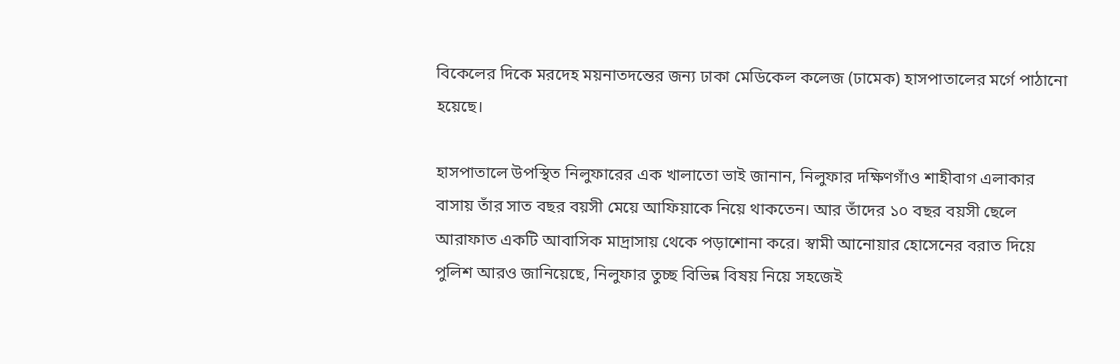বিকেলের দিকে মরদেহ ময়নাতদন্তের জন্য ঢাকা মেডিকেল কলেজ (ঢামেক) হাসপাতালের মর্গে পাঠানো হয়েছে।

হাসপাতালে উপস্থিত নিলুফারের এক খালাতো ভাই জানান, নিলুফার দক্ষিণগাঁও শাহীবাগ এলাকার বাসায় তাঁর সাত বছর বয়সী মেয়ে আফিয়াকে নিয়ে থাকতেন। আর তাঁদের ১০ বছর বয়সী ছেলে আরাফাত একটি আবাসিক মাদ্রাসায় থেকে পড়াশোনা করে। স্বামী আনোয়ার হোসেনের বরাত দিয়ে পুলিশ আরও জানিয়েছে, নিলুফার তুচ্ছ বিভিন্ন বিষয় নিয়ে সহজেই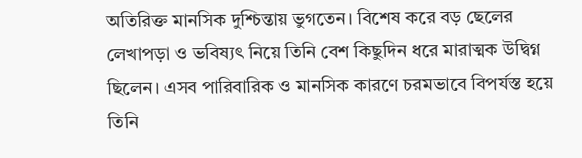অতিরিক্ত মানসিক দুশ্চিন্তায় ভুগতেন। বিশেষ করে বড় ছেলের লেখাপড়া ও ভবিষ্যৎ নিয়ে তিনি বেশ কিছুদিন ধরে মারাত্মক উদ্বিগ্ন ছিলেন। এসব পারিবারিক ও মানসিক কারণে চরমভাবে বিপর্যস্ত হয়ে তিনি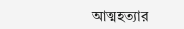আত্মহত্যার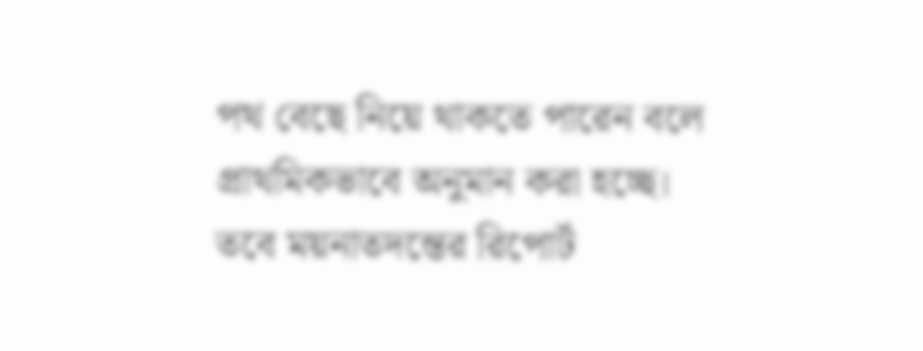পথ বেছে নিয়ে থাকতে পারেন বলে প্রাথমিকভাবে অনুমান করা হচ্ছে। তবে ময়নাতদন্তের রিপোর্ট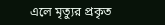এলে মৃত্যুর প্রকৃত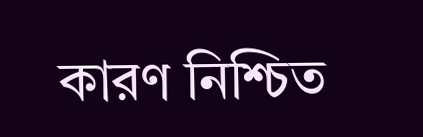কারণ নিশ্চিত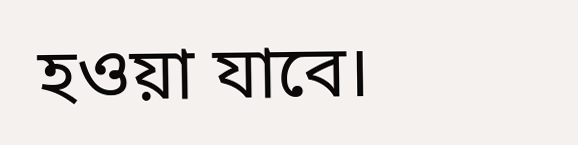হওয়া যাবে।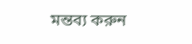মন্তব্য করুন